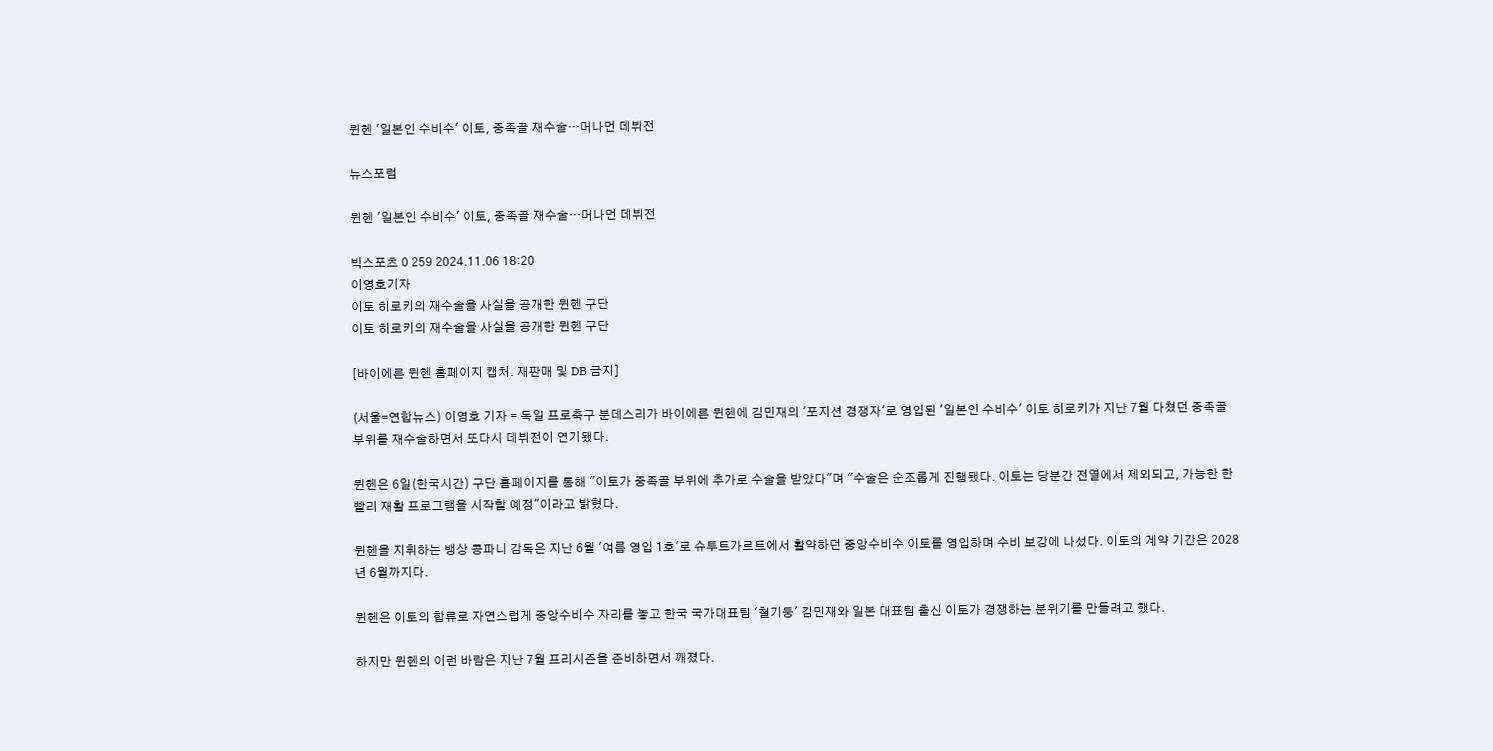뮌헨 '일본인 수비수' 이토, 중족골 재수술…머나먼 데뷔전

뉴스포럼

뮌헨 '일본인 수비수' 이토, 중족골 재수술…머나먼 데뷔전

빅스포츠 0 259 2024.11.06 18:20
이영호기자
이토 히로키의 재수술을 사실을 공개한 뮌헨 구단
이토 히로키의 재수술을 사실을 공개한 뮌헨 구단

[바이에른 뮌헨 홈페이지 캡처. 재판매 및 DB 금지]

(서울=연합뉴스) 이영호 기자 = 독일 프로축구 분데스리가 바이에른 뮌헨에 김민재의 '포지션 경쟁자'로 영입된 '일본인 수비수' 이토 히로키가 지난 7월 다쳤던 중족골 부위를 재수술하면서 또다시 데뷔전이 연기됐다.

뮌헨은 6일(한국시간) 구단 홈페이지를 통해 "이토가 중족골 부위에 추가로 수술을 받았다"며 "수술은 순조롭게 진행됐다. 이토는 당분간 전열에서 제외되고, 가능한 한 빨리 재활 프로그램을 시작할 예정"이라고 밝혔다.

뮌헨을 지휘하는 뱅상 콩파니 감독은 지난 6월 '여름 영입 1호'로 슈투트가르트에서 활약하던 중앙수비수 이토를 영입하며 수비 보강에 나섰다. 이토의 계약 기간은 2028년 6월까지다.

뮌헨은 이토의 합류로 자연스럽게 중앙수비수 자리를 놓고 한국 국가대표팀 '철기둥' 김민재와 일본 대표팀 출신 이토가 경쟁하는 분위기를 만들려고 했다.

하지만 뮌헨의 이런 바람은 지난 7월 프리시즌을 준비하면서 깨졌다.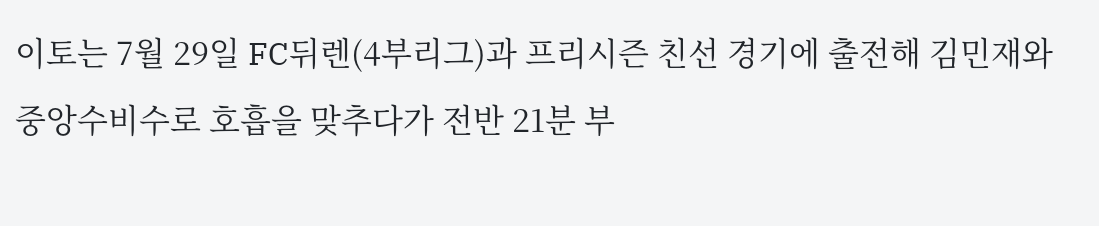이토는 7월 29일 FC뒤렌(4부리그)과 프리시즌 친선 경기에 출전해 김민재와 중앙수비수로 호흡을 맞추다가 전반 21분 부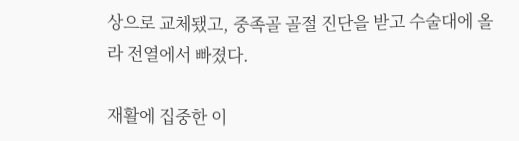상으로 교체됐고, 중족골 골절 진단을 받고 수술대에 올라 전열에서 빠졌다.

재활에 집중한 이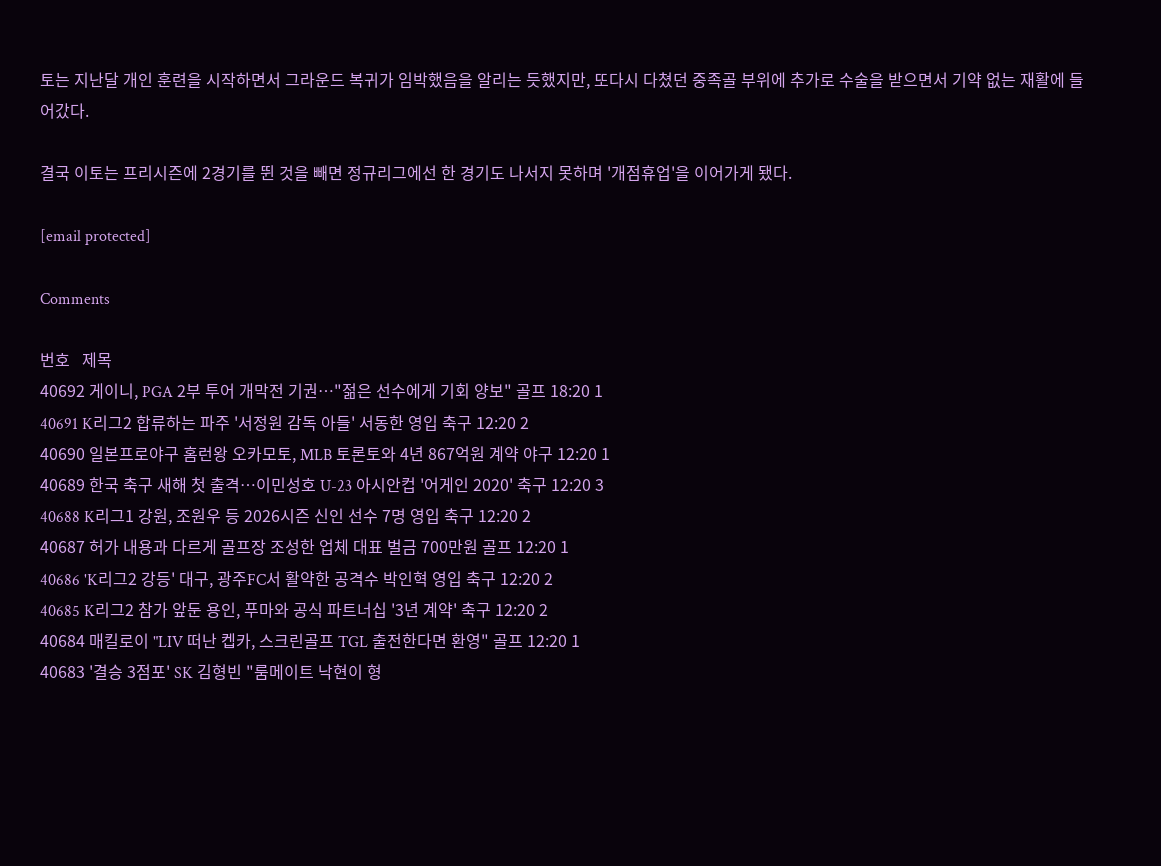토는 지난달 개인 훈련을 시작하면서 그라운드 복귀가 임박했음을 알리는 듯했지만, 또다시 다쳤던 중족골 부위에 추가로 수술을 받으면서 기약 없는 재활에 들어갔다.

결국 이토는 프리시즌에 2경기를 뛴 것을 빼면 정규리그에선 한 경기도 나서지 못하며 '개점휴업'을 이어가게 됐다.

[email protected]

Comments

번호   제목
40692 게이니, PGA 2부 투어 개막전 기권…"젊은 선수에게 기회 양보" 골프 18:20 1
40691 K리그2 합류하는 파주 '서정원 감독 아들' 서동한 영입 축구 12:20 2
40690 일본프로야구 홈런왕 오카모토, MLB 토론토와 4년 867억원 계약 야구 12:20 1
40689 한국 축구 새해 첫 출격…이민성호 U-23 아시안컵 '어게인 2020' 축구 12:20 3
40688 K리그1 강원, 조원우 등 2026시즌 신인 선수 7명 영입 축구 12:20 2
40687 허가 내용과 다르게 골프장 조성한 업체 대표 벌금 700만원 골프 12:20 1
40686 'K리그2 강등' 대구, 광주FC서 활약한 공격수 박인혁 영입 축구 12:20 2
40685 K리그2 참가 앞둔 용인, 푸마와 공식 파트너십 '3년 계약' 축구 12:20 2
40684 매킬로이 "LIV 떠난 켑카, 스크린골프 TGL 출전한다면 환영" 골프 12:20 1
40683 '결승 3점포' SK 김형빈 "룸메이트 낙현이 형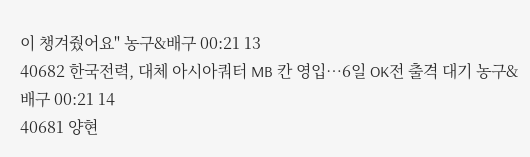이 챙겨줬어요" 농구&배구 00:21 13
40682 한국전력, 대체 아시아쿼터 MB 칸 영입…6일 OK전 출격 대기 농구&배구 00:21 14
40681 양현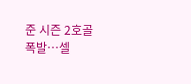준 시즌 2호골 폭발…셀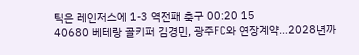틱은 레인저스에 1-3 역전패 축구 00:20 15
40680 베테랑 골키퍼 김경민, 광주FC와 연장계약…2028년까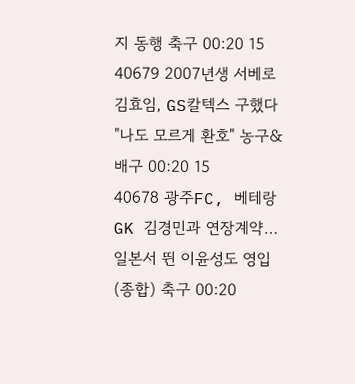지 동행 축구 00:20 15
40679 2007년생 서베로 김효임, GS칼텍스 구했다 "나도 모르게 환호" 농구&배구 00:20 15
40678 광주FC, 베테랑 GK 김경민과 연장계약…일본서 뛴 이윤성도 영입(종합) 축구 00:20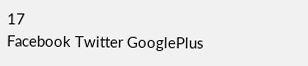17
Facebook Twitter GooglePlus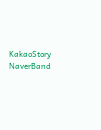KakaoStory NaverBand